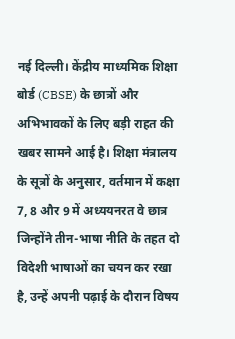नई दिल्ली। केंद्रीय माध्यमिक शिक्षा बोर्ड (CBSE) के छात्रों और अभिभावकों के लिए बड़ी राहत की खबर सामने आई है। शिक्षा मंत्रालय के सूत्रों के अनुसार, वर्तमान में कक्षा 7, 8 और 9 में अध्ययनरत वे छात्र जिन्होंने तीन-भाषा नीति के तहत दो विदेशी भाषाओं का चयन कर रखा है, उन्हें अपनी पढ़ाई के दौरान विषय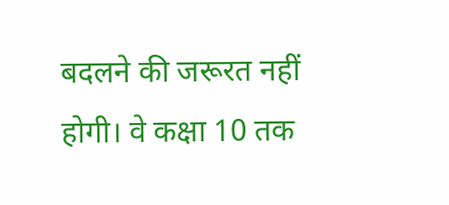बदलने की जरूरत नहीं होगी। वे कक्षा 10 तक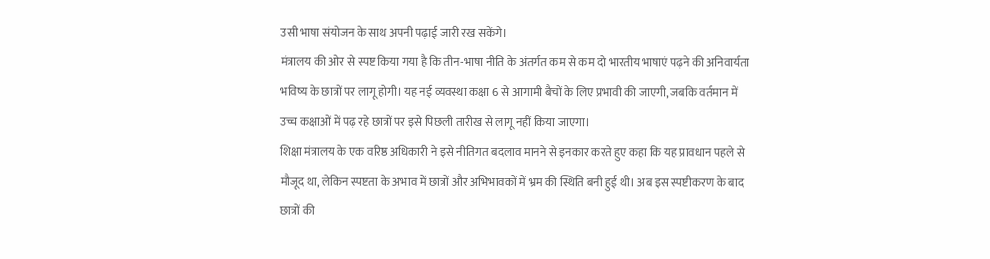उसी भाषा संयोजन के साथ अपनी पढ़ाई जारी रख सकेंगे।
मंत्रालय की ओर से स्पष्ट किया गया है कि तीन-भाषा नीति के अंतर्गत कम से कम दो भारतीय भाषाएं पढ़ने की अनिवार्यता भविष्य के छात्रों पर लागू होगी। यह नई व्यवस्था कक्षा 6 से आगामी बैचों के लिए प्रभावी की जाएगी, जबकि वर्तमान में उच्च कक्षाओं में पढ़ रहे छात्रों पर इसे पिछली तारीख से लागू नहीं किया जाएगा।
शिक्षा मंत्रालय के एक वरिष्ठ अधिकारी ने इसे नीतिगत बदलाव मानने से इनकार करते हुए कहा कि यह प्रावधान पहले से मौजूद था, लेकिन स्पष्टता के अभाव में छात्रों और अभिभावकों में भ्रम की स्थिति बनी हुई थी। अब इस स्पष्टीकरण के बाद छात्रों की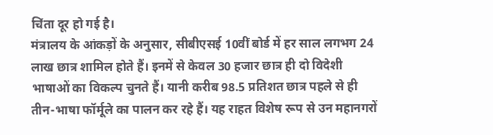चिंता दूर हो गई है।
मंत्रालय के आंकड़ों के अनुसार, सीबीएसई 10वीं बोर्ड में हर साल लगभग 24 लाख छात्र शामिल होते हैं। इनमें से केवल 30 हजार छात्र ही दो विदेशी भाषाओं का विकल्प चुनते हैं। यानी करीब 98.5 प्रतिशत छात्र पहले से ही तीन-भाषा फॉर्मूले का पालन कर रहे हैं। यह राहत विशेष रूप से उन महानगरों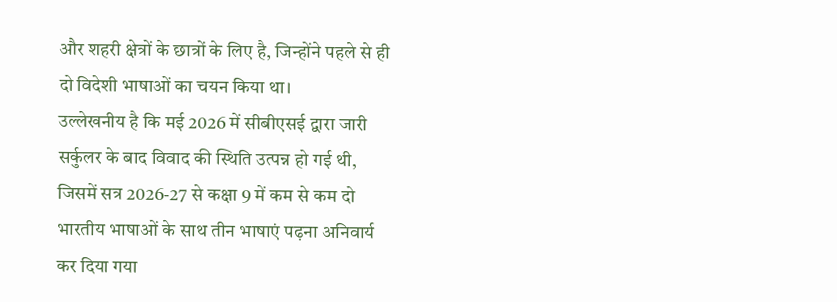और शहरी क्षेत्रों के छात्रों के लिए है, जिन्होंने पहले से ही दो विदेशी भाषाओं का चयन किया था।
उल्लेखनीय है कि मई 2026 में सीबीएसई द्वारा जारी सर्कुलर के बाद विवाद की स्थिति उत्पन्न हो गई थी, जिसमें सत्र 2026-27 से कक्षा 9 में कम से कम दो भारतीय भाषाओं के साथ तीन भाषाएं पढ़ना अनिवार्य कर दिया गया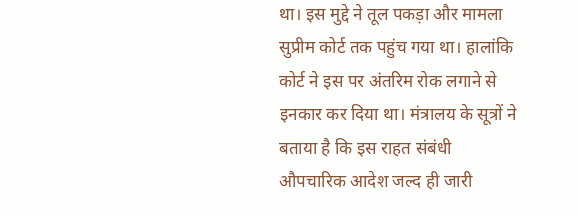था। इस मुद्दे ने तूल पकड़ा और मामला सुप्रीम कोर्ट तक पहुंच गया था। हालांकि कोर्ट ने इस पर अंतरिम रोक लगाने से इनकार कर दिया था। मंत्रालय के सूत्रों ने बताया है कि इस राहत संबंधी औपचारिक आदेश जल्द ही जारी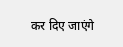कर दिए जाएंगे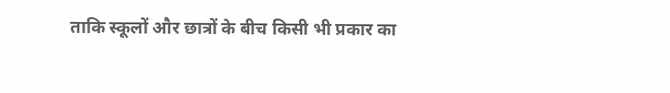ताकि स्कूलों और छात्रों के बीच किसी भी प्रकार का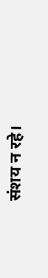संशय न रहे।